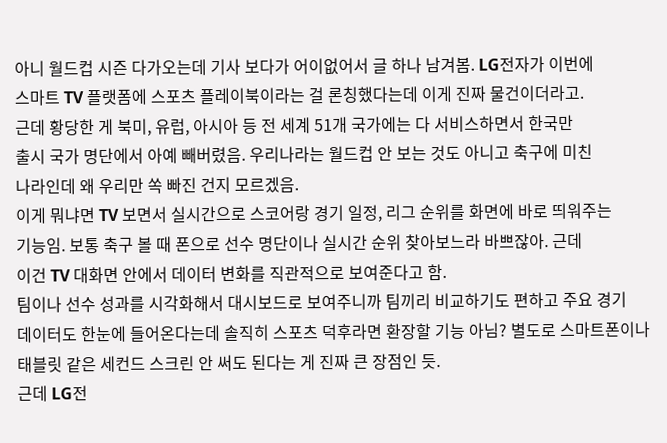아니 월드컵 시즌 다가오는데 기사 보다가 어이없어서 글 하나 남겨봄. LG전자가 이번에
스마트 TV 플랫폼에 스포츠 플레이북이라는 걸 론칭했다는데 이게 진짜 물건이더라고.
근데 황당한 게 북미, 유럽, 아시아 등 전 세계 51개 국가에는 다 서비스하면서 한국만
출시 국가 명단에서 아예 빼버렸음. 우리나라는 월드컵 안 보는 것도 아니고 축구에 미친
나라인데 왜 우리만 쏙 빠진 건지 모르겠음.
이게 뭐냐면 TV 보면서 실시간으로 스코어랑 경기 일정, 리그 순위를 화면에 바로 띄워주는
기능임. 보통 축구 볼 때 폰으로 선수 명단이나 실시간 순위 찾아보느라 바쁘잖아. 근데
이건 TV 대화면 안에서 데이터 변화를 직관적으로 보여준다고 함.
팀이나 선수 성과를 시각화해서 대시보드로 보여주니까 팀끼리 비교하기도 편하고 주요 경기
데이터도 한눈에 들어온다는데 솔직히 스포츠 덕후라면 환장할 기능 아님? 별도로 스마트폰이나
태블릿 같은 세컨드 스크린 안 써도 된다는 게 진짜 큰 장점인 듯.
근데 LG전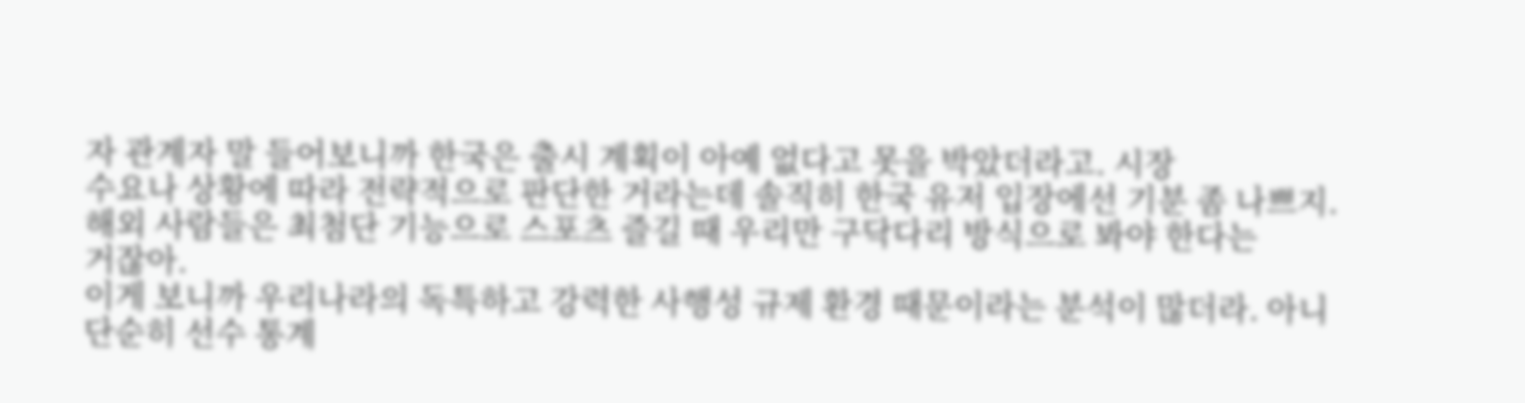자 관계자 말 들어보니까 한국은 출시 계획이 아예 없다고 못을 박았더라고. 시장
수요나 상황에 따라 전략적으로 판단한 거라는데 솔직히 한국 유저 입장에선 기분 좀 나쁘지.
해외 사람들은 최첨단 기능으로 스포츠 즐길 때 우리만 구닥다리 방식으로 봐야 한다는
거잖아.
이게 보니까 우리나라의 독특하고 강력한 사행성 규제 환경 때문이라는 분석이 많더라. 아니
단순히 선수 통계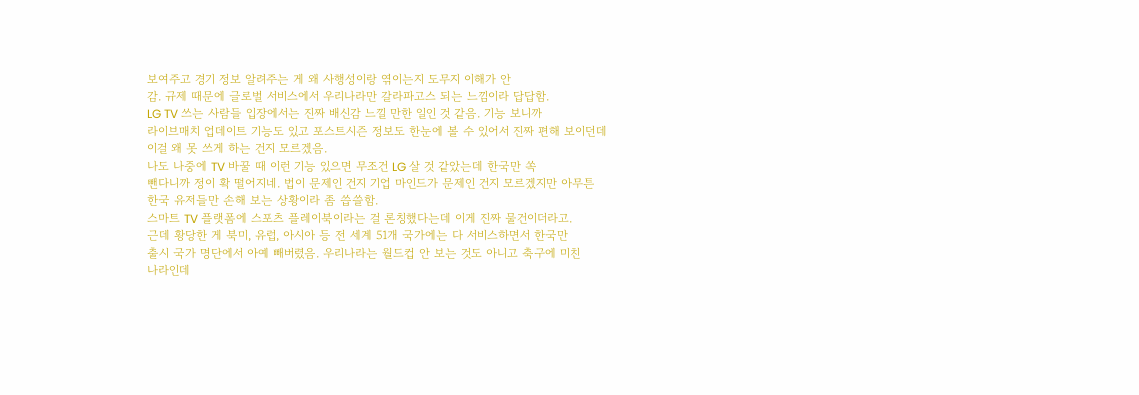보여주고 경기 정보 알려주는 게 왜 사행성이랑 엮이는지 도무지 이해가 안
감. 규제 때문에 글로벌 서비스에서 우리나라만 갈라파고스 되는 느낌이라 답답함.
LG TV 쓰는 사람들 입장에서는 진짜 배신감 느낄 만한 일인 것 같음. 기능 보니까
라이브매치 업데이트 기능도 있고 포스트시즌 정보도 한눈에 볼 수 있어서 진짜 편해 보이던데
이걸 왜 못 쓰게 하는 건지 모르겠음.
나도 나중에 TV 바꿀 때 이런 기능 있으면 무조건 LG 살 것 같았는데 한국만 쏙
뺀다니까 정이 확 떨어지네. 법이 문제인 건지 기업 마인드가 문제인 건지 모르겠지만 아무튼
한국 유저들만 손해 보는 상황이라 좀 씁쓸함.
스마트 TV 플랫폼에 스포츠 플레이북이라는 걸 론칭했다는데 이게 진짜 물건이더라고.
근데 황당한 게 북미, 유럽, 아시아 등 전 세계 51개 국가에는 다 서비스하면서 한국만
출시 국가 명단에서 아예 빼버렸음. 우리나라는 월드컵 안 보는 것도 아니고 축구에 미친
나라인데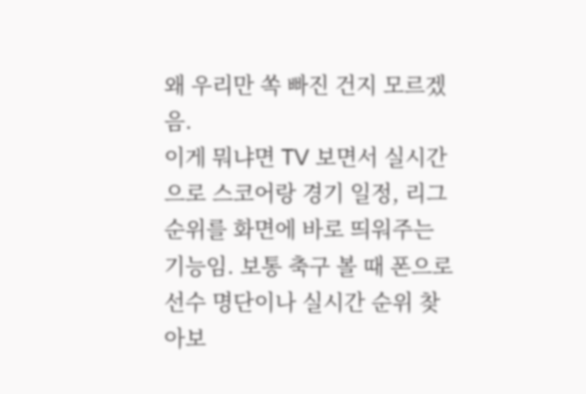왜 우리만 쏙 빠진 건지 모르겠음.
이게 뭐냐면 TV 보면서 실시간으로 스코어랑 경기 일정, 리그 순위를 화면에 바로 띄워주는
기능임. 보통 축구 볼 때 폰으로 선수 명단이나 실시간 순위 찾아보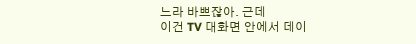느라 바쁘잖아. 근데
이건 TV 대화면 안에서 데이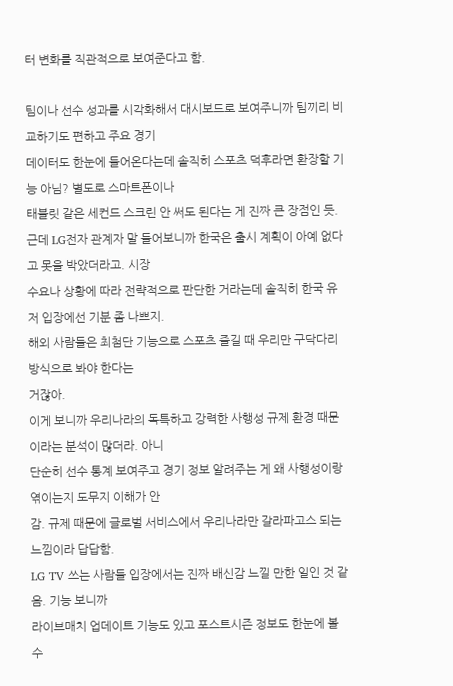터 변화를 직관적으로 보여준다고 함.

팀이나 선수 성과를 시각화해서 대시보드로 보여주니까 팀끼리 비교하기도 편하고 주요 경기
데이터도 한눈에 들어온다는데 솔직히 스포츠 덕후라면 환장할 기능 아님? 별도로 스마트폰이나
태블릿 같은 세컨드 스크린 안 써도 된다는 게 진짜 큰 장점인 듯.
근데 LG전자 관계자 말 들어보니까 한국은 출시 계획이 아예 없다고 못을 박았더라고. 시장
수요나 상황에 따라 전략적으로 판단한 거라는데 솔직히 한국 유저 입장에선 기분 좀 나쁘지.
해외 사람들은 최첨단 기능으로 스포츠 즐길 때 우리만 구닥다리 방식으로 봐야 한다는
거잖아.
이게 보니까 우리나라의 독특하고 강력한 사행성 규제 환경 때문이라는 분석이 많더라. 아니
단순히 선수 통계 보여주고 경기 정보 알려주는 게 왜 사행성이랑 엮이는지 도무지 이해가 안
감. 규제 때문에 글로벌 서비스에서 우리나라만 갈라파고스 되는 느낌이라 답답함.
LG TV 쓰는 사람들 입장에서는 진짜 배신감 느낄 만한 일인 것 같음. 기능 보니까
라이브매치 업데이트 기능도 있고 포스트시즌 정보도 한눈에 볼 수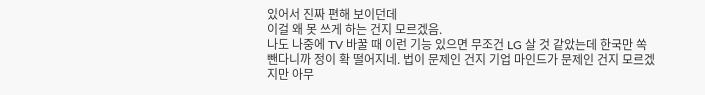있어서 진짜 편해 보이던데
이걸 왜 못 쓰게 하는 건지 모르겠음.
나도 나중에 TV 바꿀 때 이런 기능 있으면 무조건 LG 살 것 같았는데 한국만 쏙
뺀다니까 정이 확 떨어지네. 법이 문제인 건지 기업 마인드가 문제인 건지 모르겠지만 아무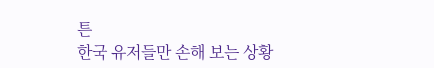튼
한국 유저들만 손해 보는 상황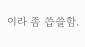이라 좀 씁쓸함.